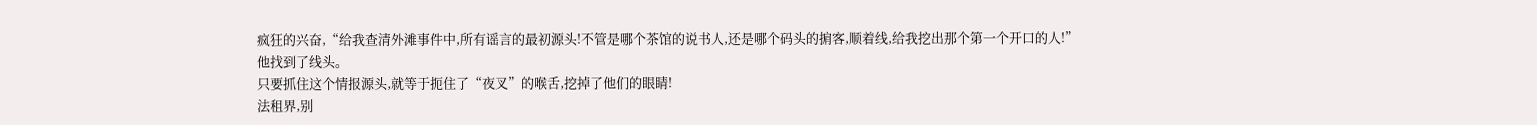疯狂的兴奋,“给我查清外滩事件中,所有谣言的最初源头!不管是哪个茶馆的说书人,还是哪个码头的掮客,顺着线,给我挖出那个第一个开口的人!”
他找到了线头。
只要抓住这个情报源头,就等于扼住了“夜叉”的喉舌,挖掉了他们的眼睛!
法租界,别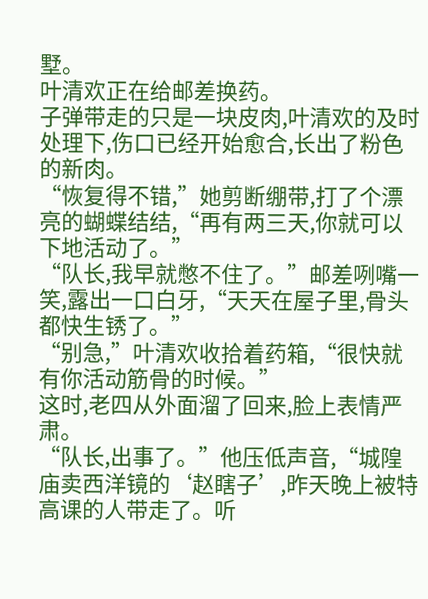墅。
叶清欢正在给邮差换药。
子弹带走的只是一块皮肉,叶清欢的及时处理下,伤口已经开始愈合,长出了粉色的新肉。
“恢复得不错,”她剪断绷带,打了个漂亮的蝴蝶结结,“再有两三天,你就可以下地活动了。”
“队长,我早就憋不住了。”邮差咧嘴一笑,露出一口白牙,“天天在屋子里,骨头都快生锈了。”
“别急,”叶清欢收拾着药箱,“很快就有你活动筋骨的时候。”
这时,老四从外面溜了回来,脸上表情严肃。
“队长,出事了。”他压低声音,“城隍庙卖西洋镜的‘赵瞎子’,昨天晚上被特高课的人带走了。听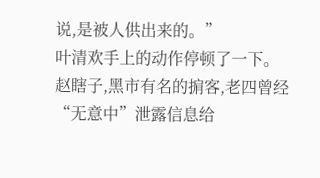说,是被人供出来的。”
叶清欢手上的动作停顿了一下。
赵瞎子,黑市有名的掮客,老四曾经“无意中”泄露信息给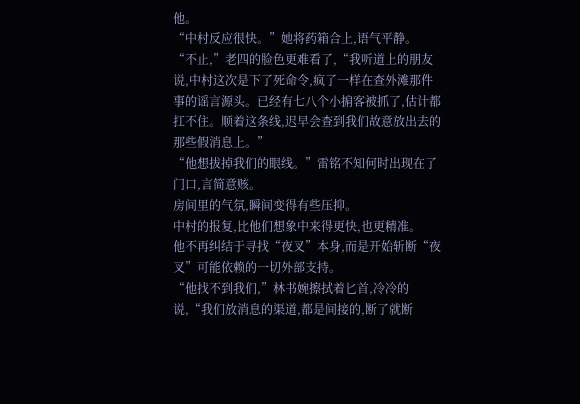他。
“中村反应很快。”她将药箱合上,语气平静。
“不止,”老四的脸色更难看了,“我听道上的朋友说,中村这次是下了死命令,疯了一样在查外滩那件事的谣言源头。已经有七八个小掮客被抓了,估计都扛不住。顺着这条线,迟早会查到我们故意放出去的那些假消息上。”
“他想拔掉我们的眼线。”雷铭不知何时出现在了门口,言简意赅。
房间里的气氛,瞬间变得有些压抑。
中村的报复,比他们想象中来得更快,也更精准。
他不再纠结于寻找“夜叉”本身,而是开始斩断“夜叉”可能依赖的一切外部支持。
“他找不到我们,”林书婉擦拭着匕首,冷冷的说,“我们放消息的渠道,都是间接的,断了就断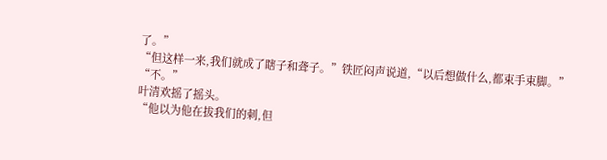了。”
“但这样一来,我们就成了瞎子和聋子。”铁匠闷声说道,“以后想做什么,都束手束脚。”
“不。”
叶清欢摇了摇头。
“他以为他在拔我们的刺,但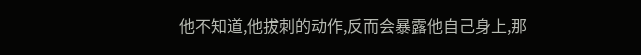他不知道,他拔刺的动作,反而会暴露他自己身上,那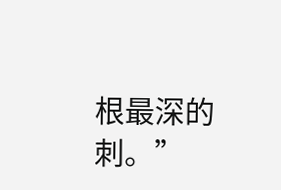根最深的刺。”